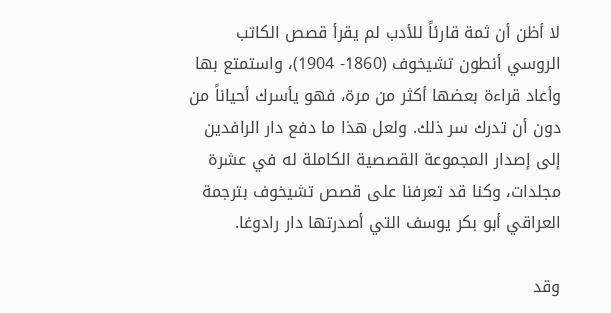لا أظن أن ثمة قارئاً للأدب لم يقرأ قصص الكاتب الروسي أنطون تشيخوف (1860- 1904)، واستمتع بها وأعاد قراءة بعضها أكثر من مرة، فهو يأسرك أحياناً من دون أن تدرك سر ذلك. ولعل هذا ما دفع دار الرافدين إلى إصدار المجموعة القصصية الكاملة له في عشرة مجلدات، وكنا قد تعرفنا على قصص تشيخوف بترجمة العراقي أبو بكر يوسف التي أصدرتها دار رادوغا.

وقد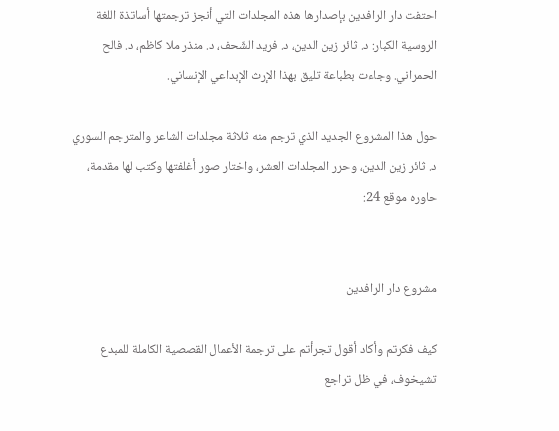احتفت دار الرافدين بإصدارها هذه المجلدات التي أنجز ترجمتها أساتذة اللغة الروسية الكبار: د. ثائر زين الدين، د. فريد الشّحف، د. منذر ملا كاظم، د. فالح الحمراني. وجاءت بطباعة تليق بهذا الإرث الإبداعي الإنساني.

حول هذا المشروع الجديد الذي ترجم منه ثلاثة مجلدات الشاعر والمترجم السوري د. ثائر زين الدين، وحرر المجلدات العشر، واختار صور أغلفتها وكتب لها مقدمة، حاوره موقع 24:


مشروع دار الرافدين

كيف فكرتم وأكاد أقول تجرأتم على ترجمة الأعمال القصصية الكاملة للمبدع تشيخوف، في ظل تراجع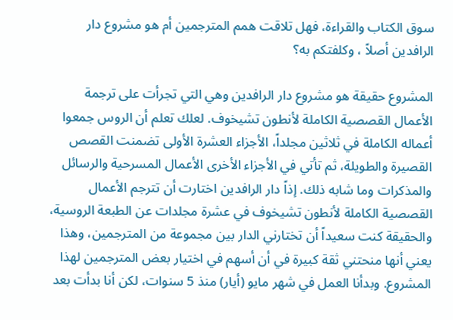سوق الكتاب والقراءة، فهل تلاقت همم المترجمين أم هو مشروع دار الرافدين أصلاً ، وكلفتكم به؟

المشروع حقيقة هو مشروع دار الرافدين وهي التي تجرأت على ترجمة الأعمال القصصية الكاملة لأنطون تشيخوف. لعلك تعلم أن الروس جمعوا أعماله الكاملة في ثلاثين مجلداً، الأجزاء العشرة الأولى تضمنت القصص القصيرة والطويلة، ثم تأتي في الأجزاء الأخرى الأعمال المسرحية والرسائل والمذكرات وما شابه ذلك. إذاً دار الرافدين اختارت أن تترجم الأعمال القصصية الكاملة لأنطون تشيخوف في عشرة مجلدات عن الطبعة الروسية، والحقيقة كنت سعيداً أن تختارني الدار بين مجموعة من المترجمين، وهذا يعني أنها منحتني ثقة كبيرة في أن أسهم في اختيار بعض المترجمين لهذا المشروع. وبدأنا العمل في شهر مايو (أيار) منذ 5 سنوات، لكن أنا بدأت بعد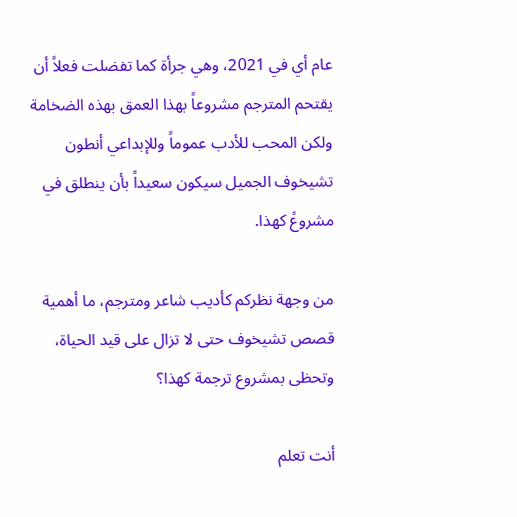عام أي في 2021، وهي جرأة كما تفضلت فعلاً أن يقتحم المترجم مشروعاً بهذا العمق بهذه الضخامة ولكن المحب للأدب عموماً وللإبداعي أنطون تشيخوف الجميل سيكون سعيداً بأن ينطلق في مشروعً كهذا.

من وجهة نظركم كأديب شاعر ومترجم، ما أهمية قصص تشيخوف حتى لا تزال على قيد الحياة، وتحظى بمشروع ترجمة كهذا؟

أنت تعلم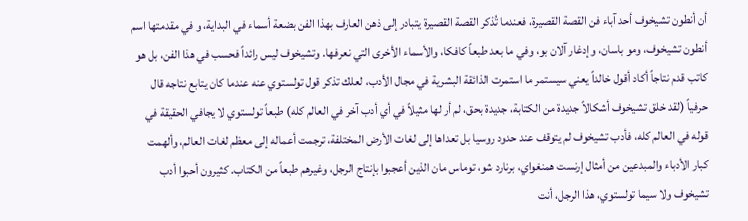أن أنطون تشيخوف أحد آباء فن القصة القصيرة، فعندما تُذكر القصة القصيرة يتبادر إلى ذهن العارف بهذا الفن بضعة أسماء في البداية، و في مقدمتها اسم أنطون تشيخوف، ومو باسان، وإدغار آلان بو، وفي ما بعد طبعاً كافكا، والأسماء الأخرى التي نعرفها. وتشيخوف ليس رائداً فحسب في هذا الفن، بل هو كاتب قدم نتاجاً أكاد أقول خالداً يعني سيستمر ما استمرت الذائقة البشرية في مجال الأدب، لعلك تذكر قول تولستوي عنه عندما كان يتابع نتاجه قال حرفياً (لقد خلق تشيخوف أشكالاً جديدة من الكتابة، جديدة بحق، لم أر لها مثيلاً في أي أدب آخر في العالم كله) طبعاً تولستوي لا يجافي الحقيقة في قوله في العالم كله، فأدب تشيخوف لم يتوقف عند حدود روسيا بل تعداها إلى لغات الأرض المختلفة، ترجمت أعماله إلى معظم لغات العالم، وألهمت كبار الأدباء والمبدعين من أمثال إرنست همنغواي، برنارد شو، توماس مان الذين أعجبوا بإنتاج الرجل، وغيرهم طبعاً من الكتاب. كثيرون أحبوا أدب تشيخوف ولا سيما تولستوي، هذا الرجل، أنت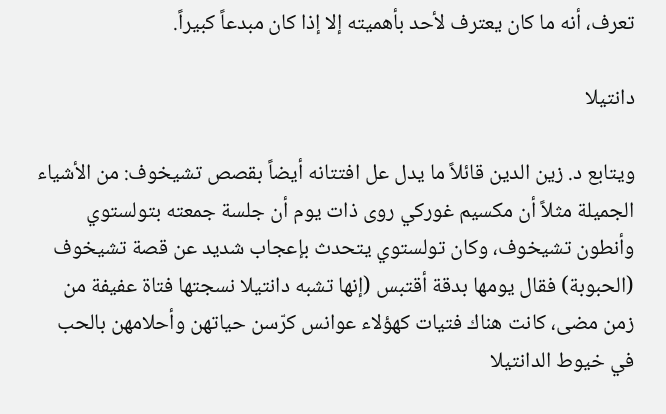تعرف، أنه ما كان يعترف لأحد بأهميته إلا إذا كان مبدعاً كبيراً.

دانتيلا

ويتابع د. زين الدين قائلاً ما يدل عل افتتانه أيضاً بقصص تشيخوف: من الأشياء الجميلة مثلاً أن مكسيم غوركي روى ذات يوم أن جلسة جمعته بتولستوي وأنطون تشيخوف، وكان تولستوي يتحدث بإعجاب شديد عن قصة تشيخوف (الحبوبة) فقال يومها بدقة أقتبس (إنها تشبه دانتيلا نسجتها فتاة عفيفة من زمن مضى، كانت هناك فتيات كهؤلاء عوانس كرّسن حياتهن وأحلامهن بالحب في خيوط الدانتيلا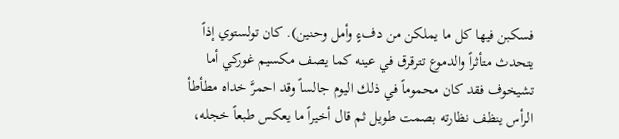فسكبن فيها كل ما يملكن من دفءٍ وأمل وحنين). كان تولستوي إذاً يتحدث متأثراً والدموع تترقرق في عينه كما يصف مكسيم غوركي أما تشيخوف فقد كان محموماً في ذلك اليوم جالساً وقد احمرَّ خداه مطأطأ الرأس ينظف نظارته بصمت طويل ثم قال أخيراً ما يعكس طبعاً خجله،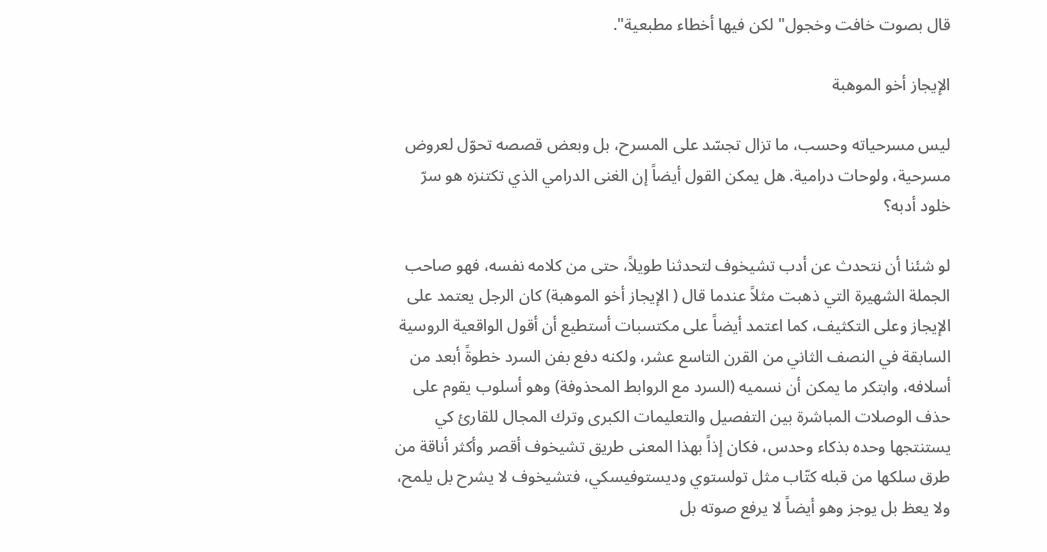قال بصوت خافت وخجول" لكن فيها أخطاء مطبعية".

الإيجاز أخو الموهبة

ليس مسرحياته وحسب، ما تزال تجسّد على المسرح، بل وبعض قصصه تحوّل لعروض مسرحية، ولوحات درامية. هل يمكن القول أيضاً إن الغنى الدرامي الذي تكتنزه هو سرّ خلود أدبه؟

لو شئنا أن نتحدث عن أدب تشيخوف لتحدثنا طويلاً، حتى من كلامه نفسه، فهو صاحب الجملة الشهيرة التي ذهبت مثلاً عندما قال ( الإيجاز أخو الموهبة) كان الرجل يعتمد على الإيجاز وعلى التكثيف، كما اعتمد أيضاً على مكتسبات أستطيع أن أقول الواقعية الروسية السابقة في النصف الثاني من القرن التاسع عشر، ولكنه دفع بفن السرد خطوةً أبعد من أسلافه، وابتكر ما يمكن أن نسميه (السرد مع الروابط المحذوفة) وهو أسلوب يقوم على حذف الوصلات المباشرة بين التفصيل والتعليمات الكبرى وترك المجال للقارئ كي يستنتجها وحده بذكاء وحدس، فكان إذاً بهذا المعنى طريق تشيخوف أقصر وأكثر أناقة من طرق سلكها من قبله كتّاب مثل تولستوي وديستوفيسكي، فتشيخوف لا يشرح بل يلمح، ولا يعظ بل يوجز وهو أيضاً لا يرفع صوته بل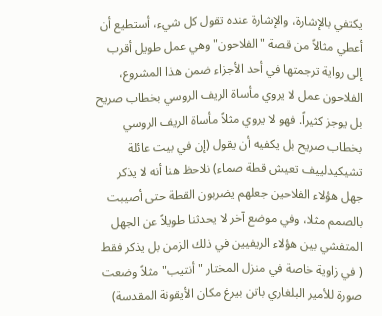يكتفي بالإشارة، والإشارة عنده تقول كل شيء، أستطيع أن أعطي مثالاً من قصة "الفلاحون" وهي عمل طويل أقرب إلى رواية ترجمتها في أحد الأجزاء ضمن هذا المشروع، الفلاحون عمل لا يروي مأساة الريف الروسي بخطاب صريح بل يوجز كثيراً. فهو لا يروي مثلاً مأساة الريف الروسي بخطاب صريح بل يكفيه أن يقول (إن في بيت عائلة تشيكيدلييف تعيش قطة صماء) نلاحظ هنا أنه لا يذكر جهل هؤلاء الفلاحين جعلهم يضربون القطة حتى أصيبت بالصمم مثلا، وفي موضع آخر لا يحدثنا طويلاً عن الجهل المتفشي بين هؤلاء الريفيين في ذلك الزمن بل يذكر فقط ( في زاوية خاصة في منزل المختار "أنتيب" مثلاً وضعت صورة للأمير البلغاري باتن بيرغ مكان الأيقونة المقدسة)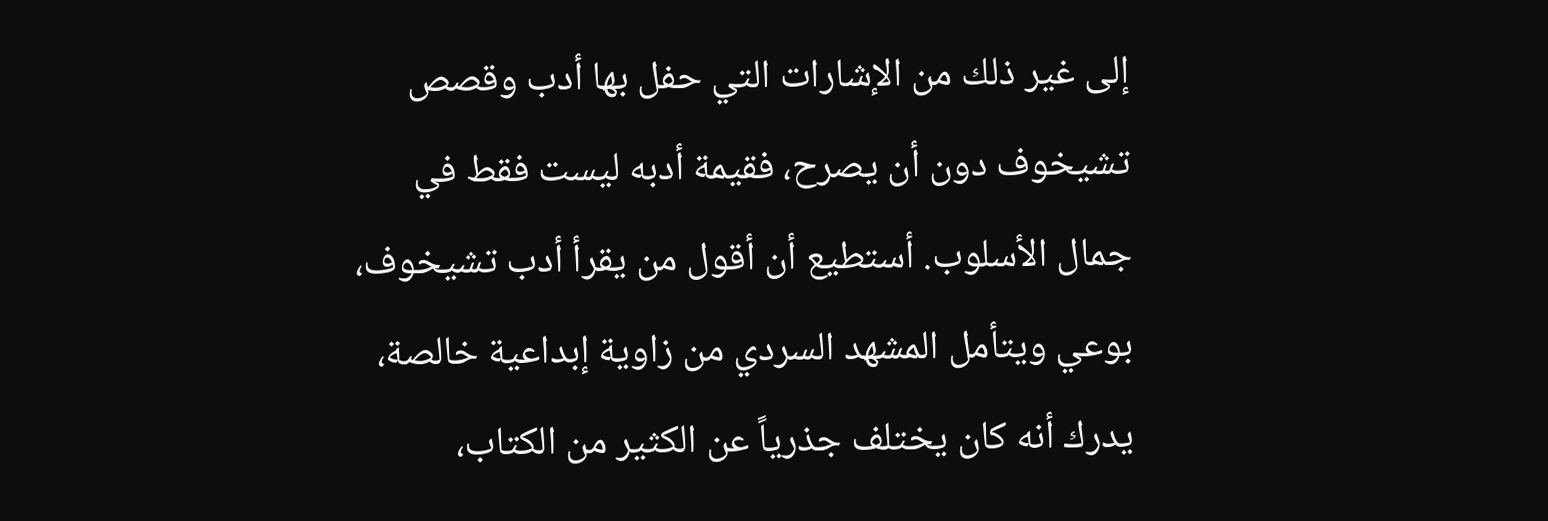إلى غير ذلك من الإشارات التي حفل بها أدب وقصص تشيخوف دون أن يصرح، فقيمة أدبه ليست فقط في جمال الأسلوب. أستطيع أن أقول من يقرأ أدب تشيخوف، بوعي ويتأمل المشهد السردي من زاوية إبداعية خالصة، يدرك أنه كان يختلف جذرياً عن الكثير من الكتاب،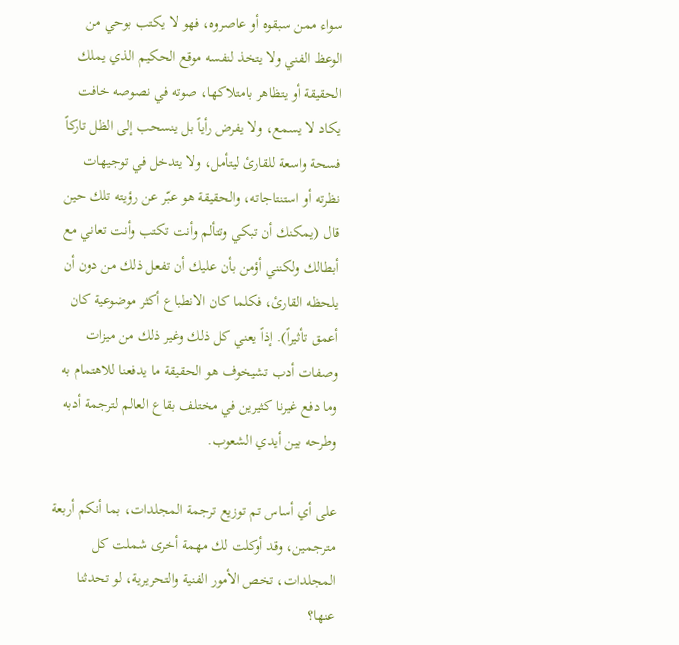سواء ممن سبقوه أو عاصروه، فهو لا يكتب بوحي من الوعظ الفني ولا يتخذ لنفسه موقع الحكيم الذي يملك الحقيقة أو يتظاهر بامتلاكها، صوته في نصوصه خافت يكاد لا يسمع، ولا يفرض رأياً بل ينسحب إلى الظل تاركاً فسحة واسعة للقارئ ليتأمل، ولا يتدخل في توجيهات نظرته أو استنتاجاته، والحقيقة هو عبّر عن رؤيته تلك حين قال (يمكنك أن تبكي وتتألم وأنت تكتب وأنت تعاني مع أبطالك ولكنني أؤمن بأن عليك أن تفعل ذلك من دون أن يلحظه القارئ، فكلما كان الانطباع أكثر موضوعية كان أعمق تأثيراً). إذاً يعني كل ذلك وغير ذلك من ميزات وصفات أدب تشيخوف هو الحقيقة ما يدفعنا للاهتمام به وما دفع غيرنا كثيرين في مختلف بقاع العالم لترجمة أدبه وطرحه بين أيدي الشعوب.

على أي أساس تم توزيع ترجمة المجلدات، بما أنكم أربعة مترجمين، وقد أوكلت لك مهمة أخرى شملت كل المجلدات، تخص الأمور الفنية والتحريرية، لو تحدثنا عنها؟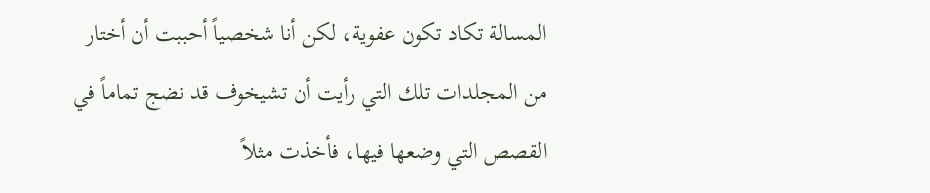المسالة تكاد تكون عفوية، لكن أنا شخصياً أحببت أن أختار من المجلدات تلك التي رأيت أن تشيخوف قد نضج تماماً في القصص التي وضعها فيها، فأخذت مثلاً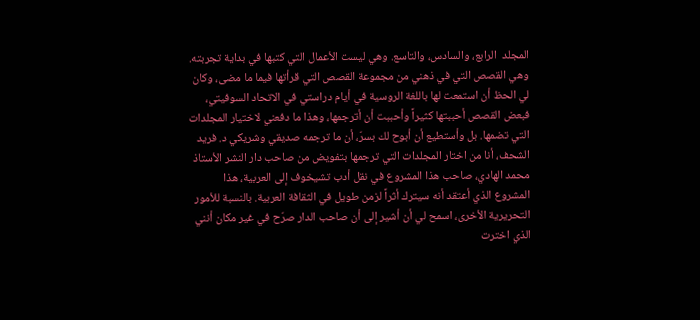المجلد  الرابع، والسادس، والتاسع. وهي ليست الأعمال التي كتبها في بداية تجربته. وهي القصص التي في ذهني من مجموعة القصص التي قرأتها فيما ما مضى، وكان لي الحظ أن استمعت لها باللغة الروسية في أيام دراستي في الاتحاد السوفيتي، فبعض القصص أحببتها كثيراً وأحببت أن أترجمها، وهذا ما دفعني لاختيار المجلدات التي تضمها. بل وأستطيع أن أبوح لك بسرّ، أن ما ترجمه صديقي وشريكي د. فريد الشحف، أنا من اختار المجلدات التي ترجمها بتفويض من صاحب دار النشر الأستاذ محمد الهادي، صاحب هذا المشروع في نقل أدب تشيخوف إلى العربية، هذا المشروع الذي أعتقد أنه سيترك أثراً لزمن طويل في الثقافة العربية. بالنسبة للأمور التحريرية الأخرى، اسمح لي أن أشير إلى أن صاحب الدار صرّح في غير مكان أنني الذي اخترت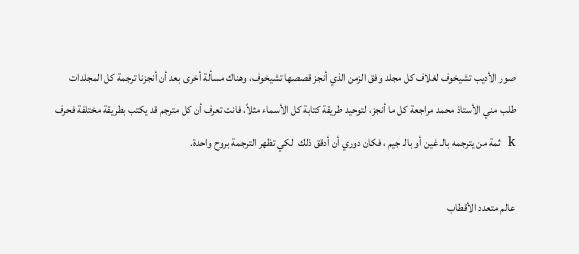صور الأديب تشيخوف لغلاف كل مجلد وفق الزمن الذي أنجز قصصها تشيخوف، وهناك مسألة أخرى بعد أن أنجزنا ترجمة كل المجلدات طلب مني الأستاذ محمد مراجعة كل ما أنجز، لتوحيد طريقة كتابة كل الأسماء مثلاً، فانت تعرف أن كل مترجم قد يكتب بطريقة مختلفة فحرف k  ثمة من يترجمه بالـ غين أو بالـ جيم ، فكان دوري أن أدقق ذلك  لكي تظهر الترجمة بروح واحدة.

عالم متعدد الأقطاب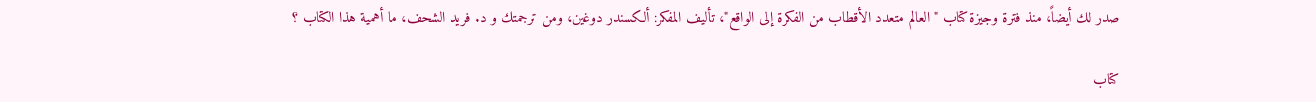صدر لك أيضاً، منذ فترة وجيزة كتاب "العالم متعدد الأقطاب من الفكرة إلى الواقع"، تأليف المفكر: ألكسندر دوغين، ومن ترجمتك و د. فريد الشحف، ما أهمية هذا الكتاب ؟

كتاب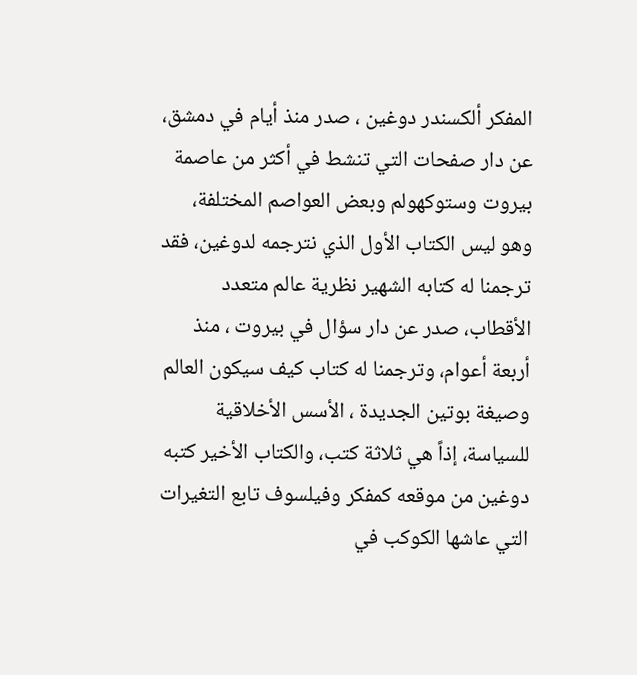المفكر ألكسندر دوغين ، صدر منذ أيام في دمشق، عن دار صفحات التي تنشط في أكثر من عاصمة بيروت وستوكهولم وبعض العواصم المختلفة، وهو ليس الكتاب الأول الذي نترجمه لدوغين، فقد ترجمنا له كتابه الشهير نظرية عالم متعدد الأقطاب، صدر عن دار سؤال في بيروت ، منذ أربعة أعوام، وترجمنا له كتاب كيف سيكون العالم وصيغة بوتين الجديدة ، الأسس الأخلاقية للسياسة، إذاً هي ثلاثة كتب، والكتاب الأخير كتبه دوغين من موقعه كمفكر وفيلسوف تابع التغيرات التي عاشها الكوكب في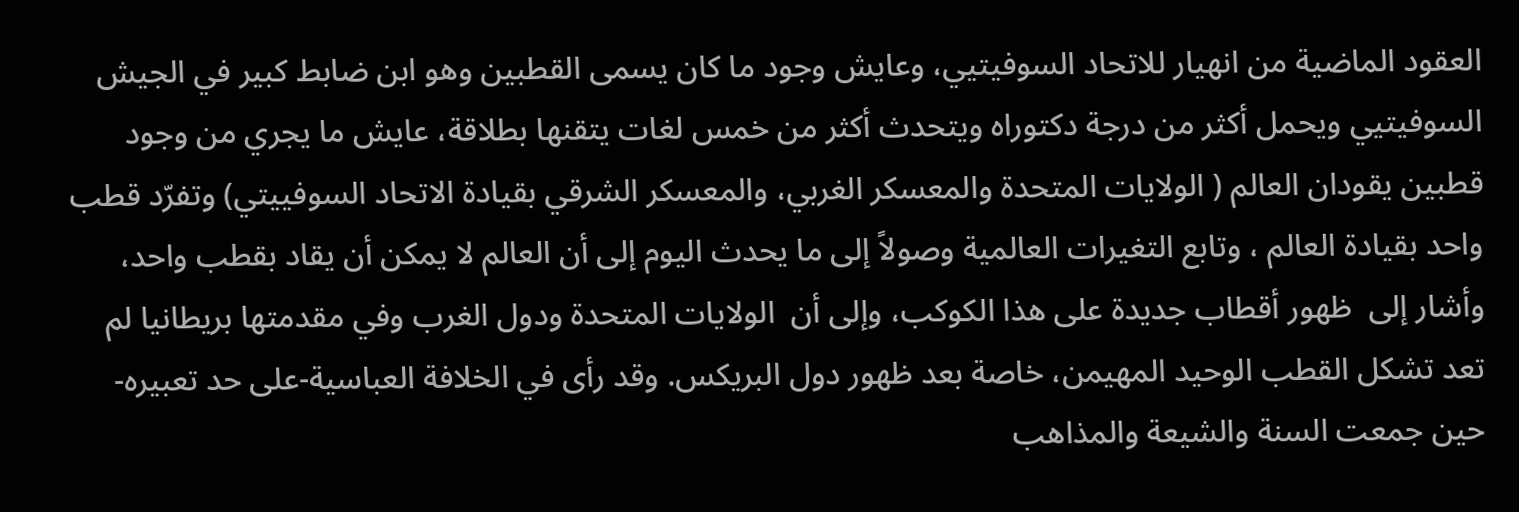العقود الماضية من انهيار للاتحاد السوفيتيي، وعايش وجود ما كان يسمى القطبين وهو ابن ضابط كبير في الجيش السوفيتيي ويحمل أكثر من درجة دكتوراه ويتحدث أكثر من خمس لغات يتقنها بطلاقة، عايش ما يجري من وجود قطبين يقودان العالم ( الولايات المتحدة والمعسكر الغربي، والمعسكر الشرقي بقيادة الاتحاد السوفييتي) وتفرّد قطب واحد بقيادة العالم ، وتابع التغيرات العالمية وصولاً إلى ما يحدث اليوم إلى أن العالم لا يمكن أن يقاد بقطب واحد، وأشار إلى  ظهور أقطاب جديدة على هذا الكوكب، وإلى أن  الولايات المتحدة ودول الغرب وفي مقدمتها بريطانيا لم تعد تشكل القطب الوحيد المهيمن، خاصة بعد ظهور دول البريكس. وقد رأى في الخلافة العباسية-على حد تعبيره- حين جمعت السنة والشيعة والمذاهب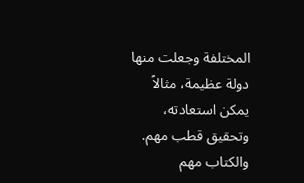المختلفة وجعلت منها دولة عظيمة، مثالاً يمكن استعادته، وتحقيق قطب مهم. والكتاب مهم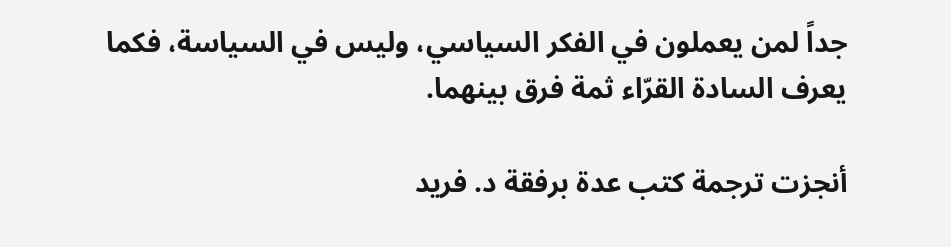جداً لمن يعملون في الفكر السياسي، وليس في السياسة، فكما يعرف السادة القرّاء ثمة فرق بينهما.

أنجزت ترجمة كتب عدة برفقة د. فريد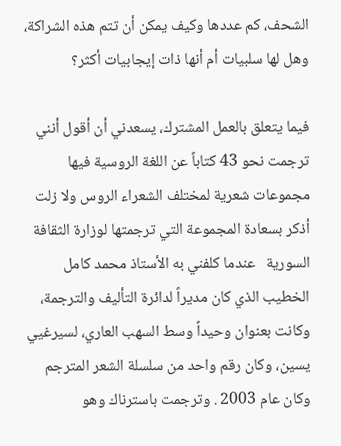الشحف، كم عددها وكيف يمكن أن تتم هذه الشراكة، وهل لها سلبيات أم أنها ذات إيجابيات أكثر؟

فيما يتعلق بالعمل المشترك، يسعدني أن أقول أنني ترجمت نحو 43 كتاباً عن اللغة الروسية فيها مجموعات شعرية لمختلف الشعراء الروس ولا زلت  أذكر بسعادة المجموعة التي ترجمتها لوزارة الثقافة السورية   عندما كلفني به الأستاذ محمد كامل الخطيب الذي كان مديراً لدائرة التأليف والترجمة، وكانت بعنوان وحيداً وسط السهب العاري، لسيرغيي يسين، وكان رقم واحد من سلسلة الشعر المترجم وكان عام 2003 . وترجمت باسترناك وهو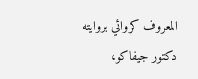المعروف كروائي بروايته دكتور جيفاكو،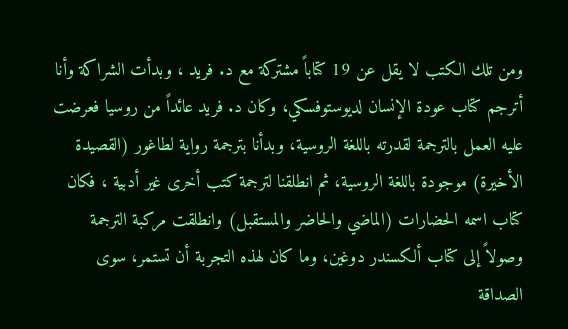ومن تلك الكتب لا يقل عن 19 كتاباً مشتركة مع د. فريد ، وبدأت الشراكة وأنا أترجم كتاب عودة الإنسان لديوستوفسكي، وكان د. فريد عائداً من روسيا فعرضت عليه العمل بالترجمة لقدرته باللغة الروسية، وبدأنا بترجمة رواية لطاغور (القصيدة الأخيرة) موجودة باللغة الروسية، ثم انطلقنا لترجمة كتب أخرى غير أدبية ، فكان كتاب اسمه الحضارات (الماضي والحاضر والمستقبل) وانطلقت مركبة الترجمة وصولاً إلى كتاب ألكسندر دوغين، وما كان لهذه التجربة أن تستمر، سوى الصداقة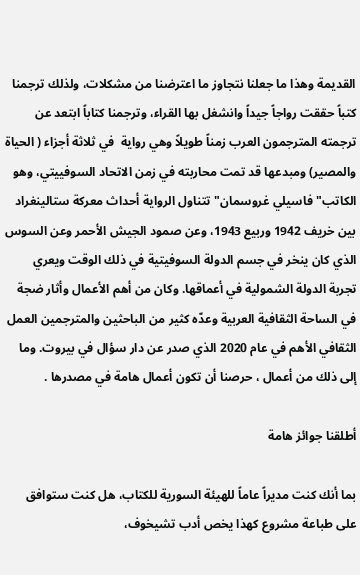القديمة وهذا ما جعلنا نتجاوز ما اعترضنا من مشكلات، ولذلك ترجمنا كتباً حققت رواجاً جيداً وانشغل بها القراء، وترجمنا كتاباً ابتعد عن ترجمته المترجمون العرب زمناً طويلاً وهي رواية  في ثلاثة أجزاء ( الحياة والمصير) ومبدعها قد تمت محاربته في زمن الاتحاد السوفييتي، وهو الكاتب" فاسيلي غروسمان" تتناول الرواية أحداث معركة ستالينغراد بين خريف 1942 وربيع 1943، وعن صمود الجيش الأحمر وعن السوس الذي كان ينخر في جسم الدولة السوفيتية في ذلك الوقت ويعري تجربة الدولة الشمولية في أعماقها. وكان من أهم الأعمال وأثار ضجة في الساحة الثقافية العربية وعدّه كثير من الباحثين والمترجمين العمل الثقافي الأهم في عام 2020 الذي صدر عن دار سؤال في بيروت. وما إلى ذلك من أعمال ، حرصنا أن تكون أعمال هامة في مصدرها .

أطلقنا جوائز هامة

بما أنك كنت مديراً عاماً للهيئة السورية للكتاب، هل كنت ستوافق على طباعة مشروع كهذا يخص أدب تشيخوف،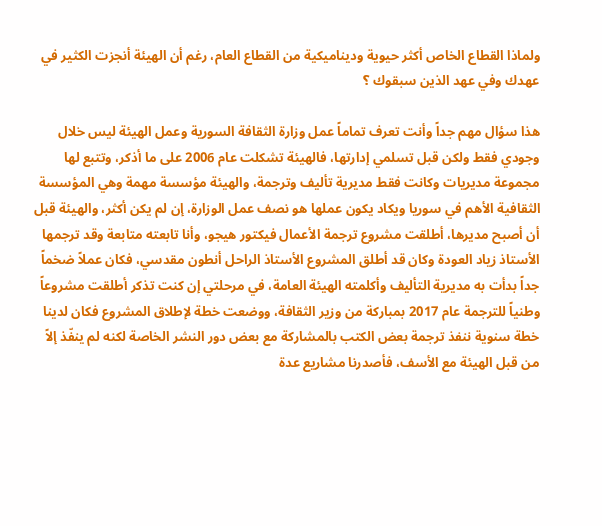ولماذا القطاع الخاص أكثر حيوية وديناميكية من القطاع العام، رغم أن الهيئة أنجزت الكثير في عهدك وفي عهد الذين سبقوك ؟

هذا سؤال مهم جداً وأنت تعرف تماماً عمل وزارة الثقافة السورية وعمل الهيئة ليس خلال وجودي فقط ولكن قبل تسلمي إدارتها، فالهيئة تشكلت عام 2006 على ما أذكر، وتتبع لها مجموعة مديريات وكانت فقط مديرية تأليف وترجمة، والهيئة مؤسسة مهمة وهي المؤسسة الثقافية الأهم في سوريا ويكاد يكون عملها هو نصف عمل الوزارة، إن لم يكن أكثر، والهيئة قبل أن أصبح مديرها، أطلقت مشروع ترجمة الأعمال فيكتور هيجو، وأنا تابعته متابعة وقد ترجمها الأستاذ زياد العودة وكان قد أطلق المشروع الأستاذ الراحل أنطون مقدسي، فكان عملاً ضخماً جداً بدأت به مديرية التأليف وأكلمته الهيئة العامة، في مرحلتي إن كنت تذكر أطلقت مشروعاً وطنياً للترجمة عام 2017 بمباركة من وزير الثقافة، ووضعت خطة لإطلاق المشروع فكان لدينا خطة سنوية ننفذ ترجمة بعض الكتب بالمشاركة مع بعض دور النشر الخاصة لكنه لم ينفّذ إلاً من قبل الهيئة مع الأسف، فأصدرنا مشاريع عدة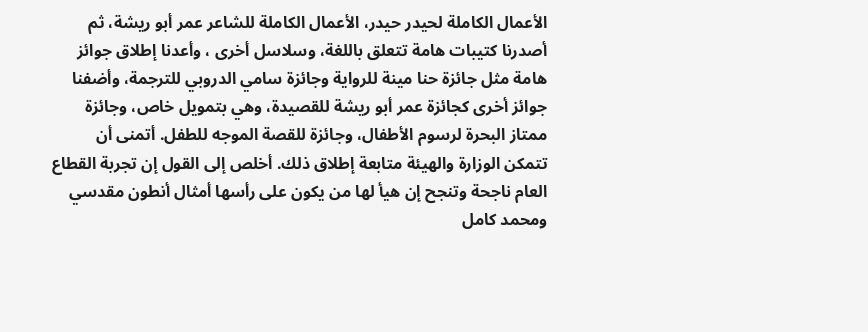الأعمال الكاملة لحيدر حيدر، الأعمال الكاملة للشاعر عمر أبو ريشة، ثم أصدرنا كتيبات هامة تتعلق باللغة، وسلاسل أخرى ، وأعدنا إطلاق جوائز هامة مثل جائزة حنا مينة للرواية وجائزة سامي الدروبي للترجمة، وأضفنا جوائز أخرى كجائزة عمر أبو ريشة للقصيدة، وهي بتمويل خاص، وجائزة ممتاز البحرة لرسوم الأطفال، وجائزة للقصة الموجه للطفل. أتمنى أن تتمكن الوزارة والهيئة متابعة إطلاق ذلك. أخلص إلى القول إن تجربة القطاع العام ناجحة وتنجح إن هيأ لها من يكون على رأسها أمثال أنطون مقدسي ومحمد كامل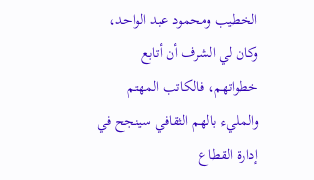الخطيب ومحمود عبد الواحد، وكان لي الشرف أن أتابع خطواتهم، فالكاتب المهتم والمليء بالهم الثقافي سينجح في إدارة القطاع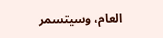العام، وسيتسمر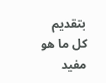بتقديم كل ما هو مفيد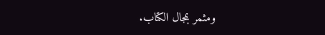ومثمر بمجال الكتاب.